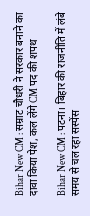Bihar New CM : सम्राट चौधरी ने सरकार बनाने का दावा किया पेश, कल लेंगे CM पद की शपथ

Bihar New CM : पटना। बिहार की राजनीति में लंबे समय से चल रहा सस्पेंस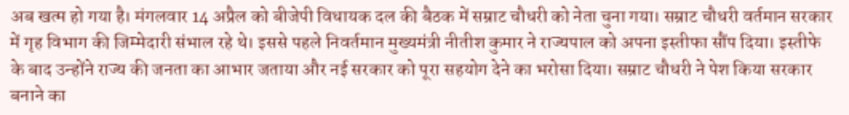अब खत्म हो गया है। मंगलवार 14 अप्रैल को बीजेपी विधायक दल की बैठक में सम्राट चौधरी को नेता चुना गया। सम्राट चौधरी वर्तमान सरकार में गृह विभाग की जिम्मेदारी संभाल रहे थे। इससे पहले निवर्तमान मुख्यमंत्री नीतीश कुमार ने राज्यपाल को अपना इस्तीफा सौंप दिया। इस्तीफे के बाद उन्होंने राज्य की जनता का आभार जताया और नई सरकार को पूरा सहयोग देने का भरोसा दिया। सम्राट चौधरी ने पेश किया सरकार बनाने का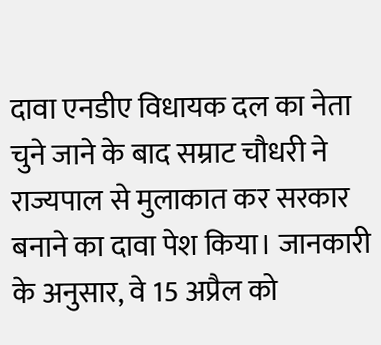दावा एनडीए विधायक दल का नेता चुने जाने के बाद सम्राट चौधरी ने राज्यपाल से मुलाकात कर सरकार बनाने का दावा पेश किया। जानकारी के अनुसार, वे 15 अप्रैल को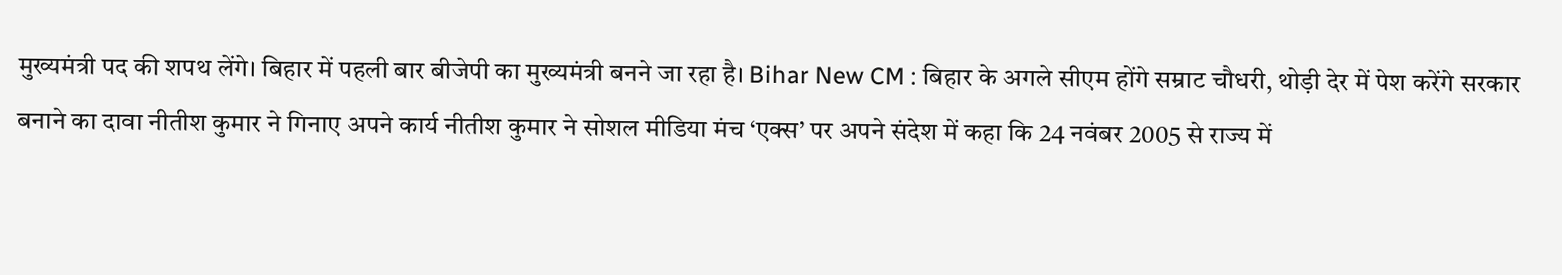मुख्यमंत्री पद की शपथ लेंगे। बिहार में पहली बार बीजेपी का मुख्यमंत्री बनने जा रहा है। Bihar New CM : बिहार के अगले सीएम होंगे सम्राट चौधरी, थोड़ी देर में पेश करेंगे सरकार बनाने का दावा नीतीश कुमार ने गिनाए अपने कार्य नीतीश कुमार ने सोशल मीडिया मंच ‘एक्स’ पर अपने संदेश में कहा कि 24 नवंबर 2005 से राज्य में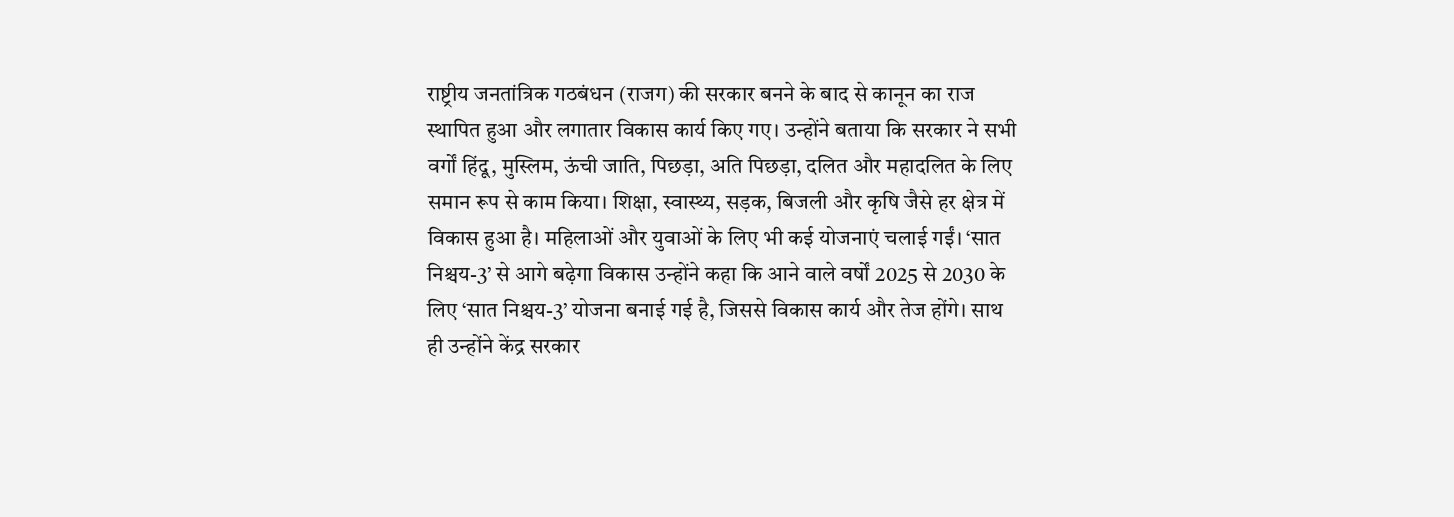राष्ट्रीय जनतांत्रिक गठबंधन (राजग) की सरकार बनने के बाद से कानून का राज स्थापित हुआ और लगातार विकास कार्य किए गए। उन्होंने बताया कि सरकार ने सभी वर्गों हिंदू, मुस्लिम, ऊंची जाति, पिछड़ा, अति पिछड़ा, दलित और महादलित के लिए समान रूप से काम किया। शिक्षा, स्वास्थ्य, सड़क, बिजली और कृषि जैसे हर क्षेत्र में विकास हुआ है। महिलाओं और युवाओं के लिए भी कई योजनाएं चलाई गईं। ‘सात निश्चय-3’ से आगे बढ़ेगा विकास उन्होंने कहा कि आने वाले वर्षों 2025 से 2030 के लिए ‘सात निश्चय-3’ योजना बनाई गई है, जिससे विकास कार्य और तेज होंगे। साथ ही उन्होंने केंद्र सरकार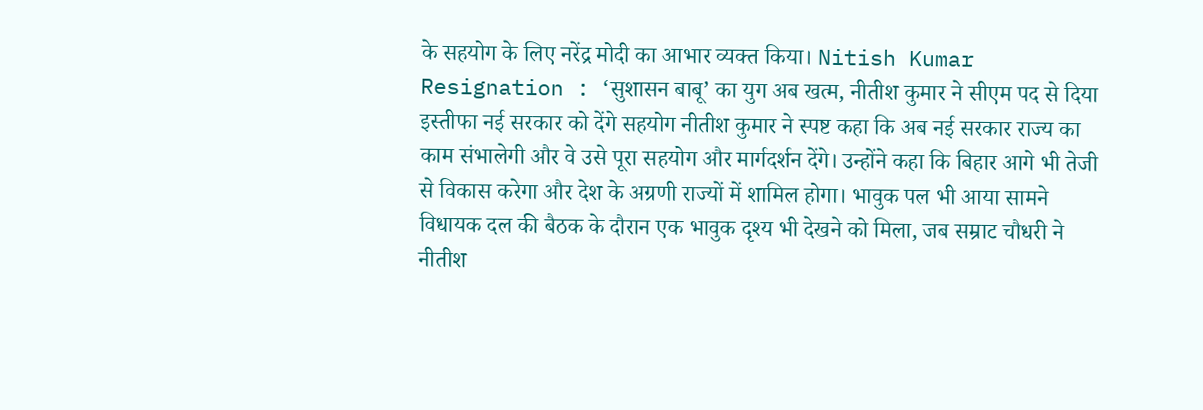के सहयोग के लिए नरेंद्र मोदी का आभार व्यक्त किया। Nitish Kumar Resignation : ‘सुशासन बाबू’ का युग अब खत्म, नीतीश कुमार ने सीएम पद से दिया इस्तीफा नई सरकार को देंगे सहयोग नीतीश कुमार ने स्पष्ट कहा कि अब नई सरकार राज्य का काम संभालेगी और वे उसे पूरा सहयोग और मार्गदर्शन देंगे। उन्होंने कहा कि बिहार आगे भी तेजी से विकास करेगा और देश के अग्रणी राज्यों में शामिल होगा। भावुक पल भी आया सामने विधायक दल की बैठक के दौरान एक भावुक दृश्य भी देखने को मिला, जब सम्राट चौधरी ने नीतीश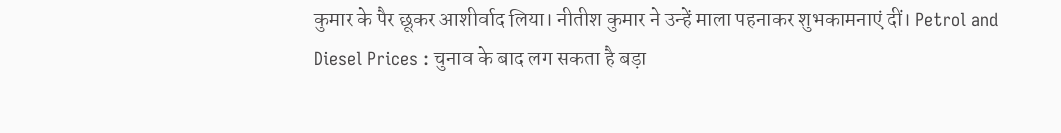कुमार के पैर छूकर आशीर्वाद लिया। नीतीश कुमार ने उन्हें माला पहनाकर शुभकामनाएं दीं। Petrol and Diesel Prices : चुनाव के बाद लग सकता है बड़ा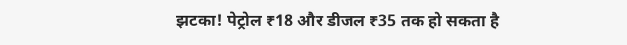झटका! पेट्रोल ₹18 और डीजल ₹35 तक हो सकता है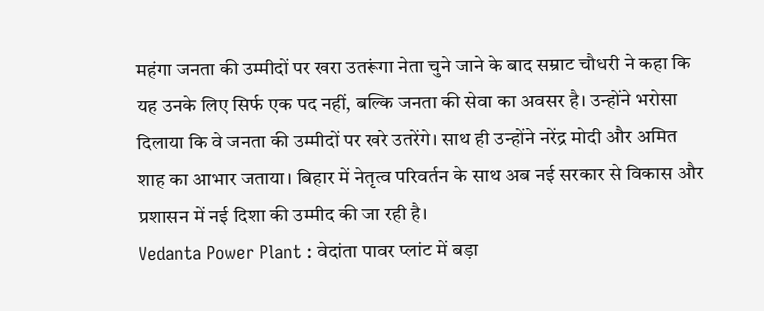महंगा जनता की उम्मीदों पर खरा उतरूंगा नेता चुने जाने के बाद सम्राट चौधरी ने कहा कि यह उनके लिए सिर्फ एक पद नहीं, बल्कि जनता की सेवा का अवसर है। उन्होंने भरोसा दिलाया कि वे जनता की उम्मीदों पर खरे उतरेंगे। साथ ही उन्होंने नरेंद्र मोदी और अमित शाह का आभार जताया। बिहार में नेतृत्व परिवर्तन के साथ अब नई सरकार से विकास और प्रशासन में नई दिशा की उम्मीद की जा रही है।
Vedanta Power Plant : वेदांता पावर प्लांट में बड़ा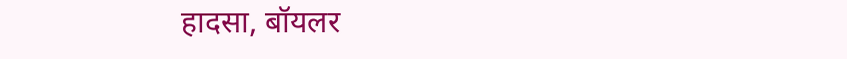हादसा, बॉयलर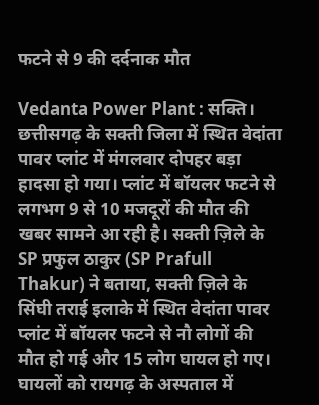फटने से 9 की दर्दनाक मौत

Vedanta Power Plant : सक्ति। छत्तीसगढ़ के सक्ती जिला में स्थित वेदांता पावर प्लांट में मंगलवार दोपहर बड़ा हादसा हो गया। प्लांट में बॉयलर फटने से लगभग 9 से 10 मजदूरों की मौत की खबर सामने आ रही है। सक्ती ज़िले के SP प्रफुल ठाकुर (SP Prafull Thakur) ने बताया, सक्ती ज़िले के सिंघी तराई इलाके में स्थित वेदांता पावर प्लांट में बॉयलर फटने से नौ लोगों की मौत हो गई और 15 लोग घायल हो गए। घायलों को रायगढ़ के अस्पताल में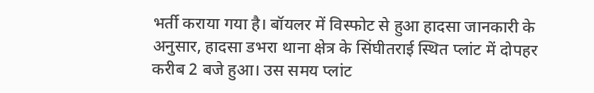भर्ती कराया गया है। बॉयलर में विस्फोट से हुआ हादसा जानकारी के अनुसार, हादसा डभरा थाना क्षेत्र के सिंघीतराई स्थित प्लांट में दोपहर करीब 2 बजे हुआ। उस समय प्लांट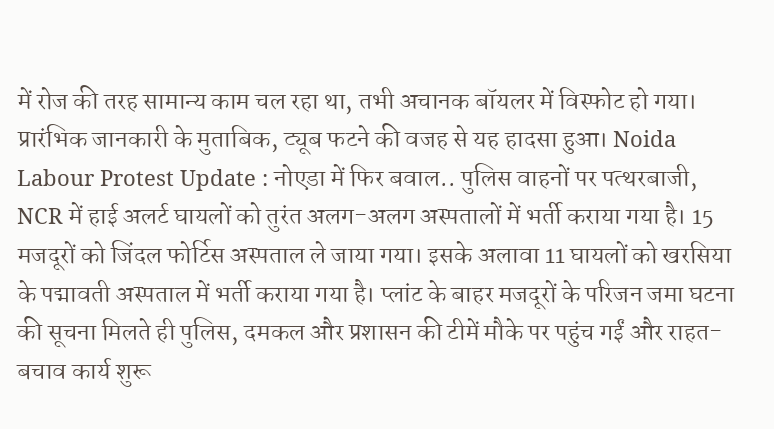में रोज की तरह सामान्य काम चल रहा था, तभी अचानक बॉयलर में विस्फोट हो गया। प्रारंभिक जानकारी के मुताबिक, ट्यूब फटने की वजह से यह हादसा हुआ। Noida Labour Protest Update : नोएडा में फिर बवाल.. पुलिस वाहनों पर पत्थरबाजी, NCR में हाई अलर्ट घायलों को तुरंत अलग-अलग अस्पतालों में भर्ती कराया गया है। 15 मजदूरों को जिंदल फोर्टिस अस्पताल ले जाया गया। इसके अलावा 11 घायलों को खरसिया के पद्मावती अस्पताल में भर्ती कराया गया है। प्लांट के बाहर मजदूरों के परिजन जमा घटना की सूचना मिलते ही पुलिस, दमकल और प्रशासन की टीमें मौके पर पहुंच गईं और राहत-बचाव कार्य शुरू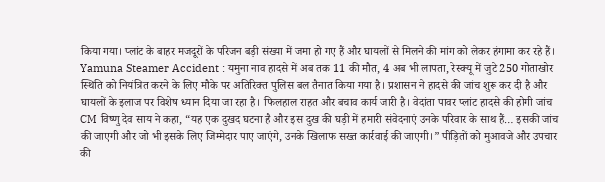किया गया। प्लांट के बाहर मजदूरों के परिजन बड़ी संख्या में जमा हो गए हैं और घायलों से मिलने की मांग को लेकर हंगामा कर रहे हैं। Yamuna Steamer Accident : यमुना नाव हादसे में अब तक 11 की मौत, 4 अब भी लापता, रेस्क्यू में जुटे 250 गोताखोर स्थिति को नियंत्रित करने के लिए मौके पर अतिरिक्त पुलिस बल तैनात किया गया है। प्रशासन ने हादसे की जांच शुरू कर दी है और घायलों के इलाज पर विशेष ध्यान दिया जा रहा है। फिलहाल राहत और बचाव कार्य जारी है। वेदांता पावर प्लांट हादसे की होगी जांच CM विष्णु देव साय ने कहा, “यह एक दुखद घटना है और इस दुख की घड़ी में हमारी संवेदनाएं उनके परिवार के साथ हैं… इसकी जांच की जाएगी और जो भी इसके लिए जिम्मेदार पाए जाएंगे, उनके खिलाफ सख्त कार्रवाई की जाएगी।” पीड़ितों को मुआवजे और उपचार की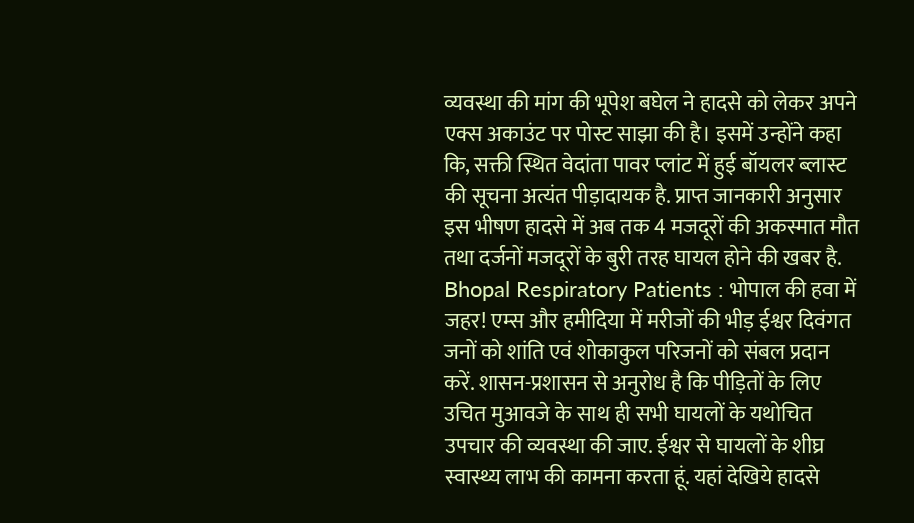व्यवस्था की मांग की भूपेश बघेल ने हादसे को लेकर अपने एक्स अकाउंट पर पोस्ट साझा की है। इसमें उन्होंने कहा कि, सक्ती स्थित वेदांता पावर प्लांट में हुई बॉयलर ब्लास्ट की सूचना अत्यंत पीड़ादायक है. प्राप्त जानकारी अनुसार इस भीषण हादसे में अब तक 4 मजदूरों की अकस्मात मौत तथा दर्जनों मजदूरों के बुरी तरह घायल होने की खबर है. Bhopal Respiratory Patients : भोपाल की हवा में जहर! एम्स और हमीदिया में मरीजों की भीड़ ईश्वर दिवंगत जनों को शांति एवं शोकाकुल परिजनों को संबल प्रदान करें. शासन-प्रशासन से अनुरोध है कि पीड़ितों के लिए उचित मुआवजे के साथ ही सभी घायलों के यथोचित उपचार की व्यवस्था की जाए. ईश्वर से घायलों के शीघ्र स्वास्थ्य लाभ की कामना करता हूं. यहां देखिये हादसे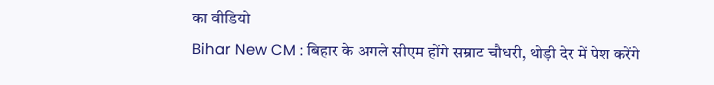का वीडियो
Bihar New CM : बिहार के अगले सीएम होंगे सम्राट चौधरी, थोड़ी देर में पेश करेंगे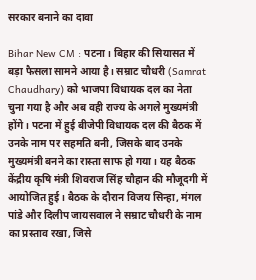सरकार बनाने का दावा

Bihar New CM : पटना। बिहार की सियासत में बड़ा फैसला सामने आया है। सम्राट चौधरी (Samrat Chaudhary) को भाजपा विधायक दल का नेता चुना गया है और अब वही राज्य के अगले मुख्यमंत्री होंगे। पटना में हुई बीजेपी विधायक दल की बैठक में उनके नाम पर सहमति बनी, जिसके बाद उनके मुख्यमंत्री बनने का रास्ता साफ हो गया। यह बैठक केंद्रीय कृषि मंत्री शिवराज सिंह चौहान की मौजूदगी में आयोजित हुई। बैठक के दौरान विजय सिन्हा, मंगल पांडे और दिलीप जायसवाल ने सम्राट चौधरी के नाम का प्रस्ताव रखा, जिसे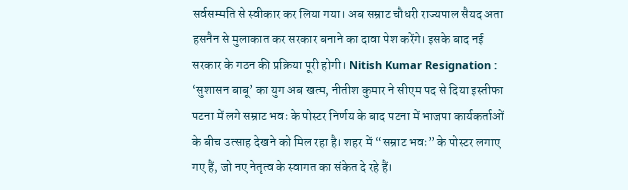सर्वसम्मति से स्वीकार कर लिया गया। अब सम्राट चौधरी राज्यपाल सैयद अता हसनैन से मुलाकात कर सरकार बनाने का दावा पेश करेंगे। इसके बाद नई सरकार के गठन की प्रक्रिया पूरी होगी। Nitish Kumar Resignation : ‘सुशासन बाबू’ का युग अब खत्म, नीतीश कुमार ने सीएम पद से दिया इस्तीफा पटना में लगे सम्राट भवः के पोस्टर निर्णय के बाद पटना में भाजपा कार्यकर्ताओं के बीच उत्साह देखने को मिल रहा है। शहर में “सम्राट भवः” के पोस्टर लगाए गए हैं, जो नए नेतृत्व के स्वागत का संकेत दे रहे हैं।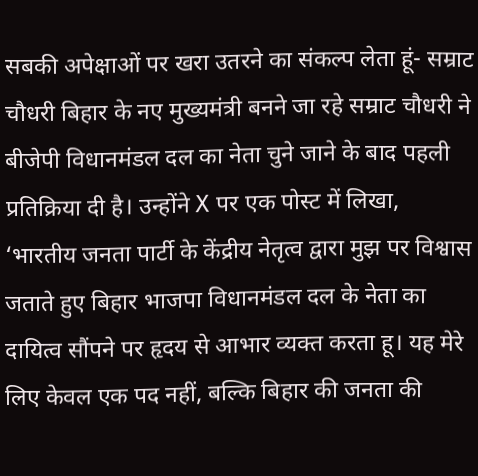सबकी अपेक्षाओं पर खरा उतरने का संकल्प लेता हूं- सम्राट चौधरी बिहार के नए मुख्यमंत्री बनने जा रहे सम्राट चौधरी ने बीजेपी विधानमंडल दल का नेता चुने जाने के बाद पहली प्रतिक्रिया दी है। उन्होंने X पर एक पोस्ट में लिखा, ‘भारतीय जनता पार्टी के केंद्रीय नेतृत्व द्वारा मुझ पर विश्वास जताते हुए बिहार भाजपा विधानमंडल दल के नेता का दायित्व सौंपने पर हृदय से आभार व्यक्त करता हू। यह मेरे लिए केवल एक पद नहीं, बल्कि बिहार की जनता की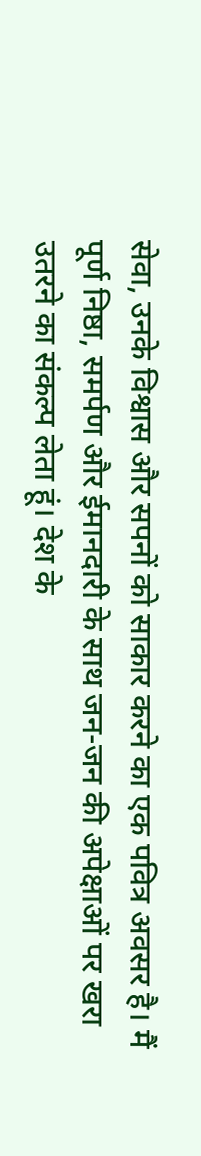सेवा, उनके विश्वास और सपनों को साकार करने का एक पवित्र अवसर है। मैं पूर्ण निष्ठा, समर्पण और ईमानदारी के साथ जन-जन की अपेक्षाओं पर खरा उतरने का संकल्प लेता हूं। देश के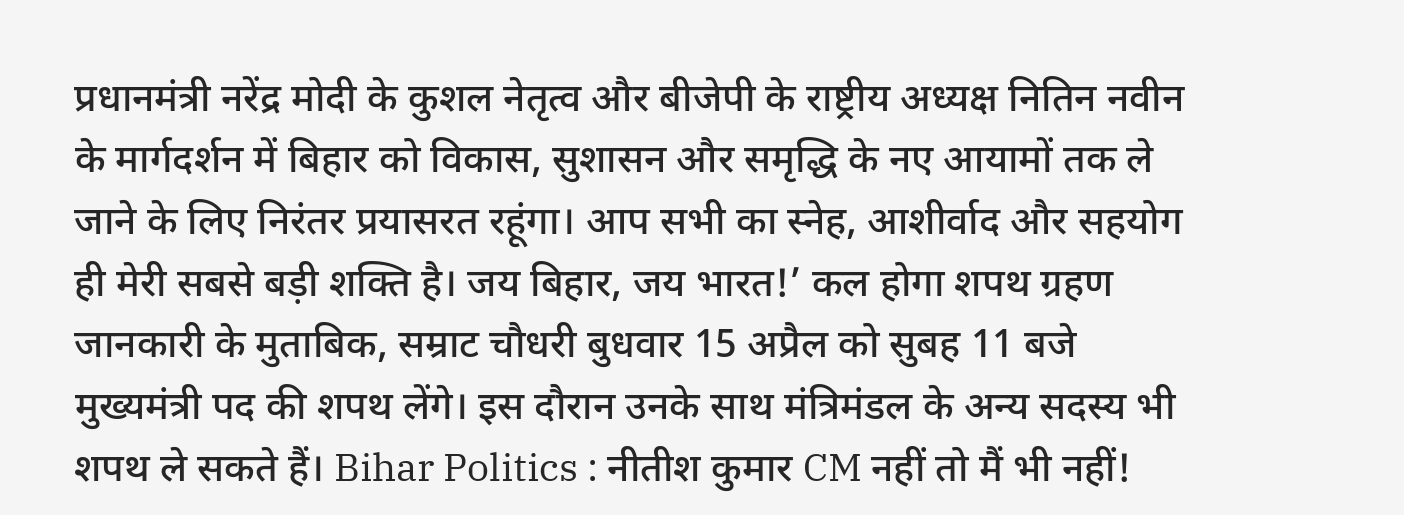प्रधानमंत्री नरेंद्र मोदी के कुशल नेतृत्व और बीजेपी के राष्ट्रीय अध्यक्ष नितिन नवीन के मार्गदर्शन में बिहार को विकास, सुशासन और समृद्धि के नए आयामों तक ले जाने के लिए निरंतर प्रयासरत रहूंगा। आप सभी का स्नेह, आशीर्वाद और सहयोग ही मेरी सबसे बड़ी शक्ति है। जय बिहार, जय भारत!’ कल होगा शपथ ग्रहण जानकारी के मुताबिक, सम्राट चौधरी बुधवार 15 अप्रैल को सुबह 11 बजे मुख्यमंत्री पद की शपथ लेंगे। इस दौरान उनके साथ मंत्रिमंडल के अन्य सदस्य भी शपथ ले सकते हैं। Bihar Politics : नीतीश कुमार CM नहीं तो मैं भी नहीं!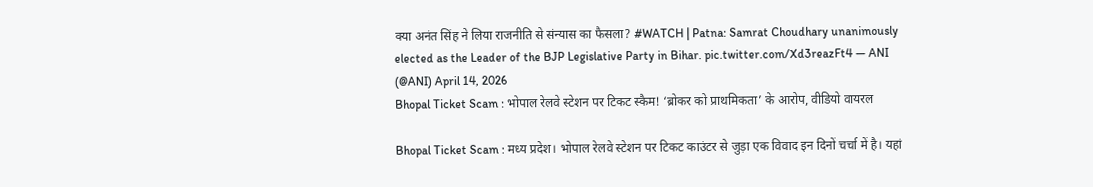क्या अनंत सिंह ने लिया राजनीति से संन्यास का फैसला? #WATCH | Patna: Samrat Choudhary unanimously elected as the Leader of the BJP Legislative Party in Bihar. pic.twitter.com/Xd3reazFt4 — ANI (@ANI) April 14, 2026
Bhopal Ticket Scam : भोपाल रेलवे स्टेशन पर टिकट स्कैम! ‘ब्रोकर को प्राथमिकता’ के आरोप, वीडियो वायरल

Bhopal Ticket Scam : मध्य प्रदेश। भोपाल रेलवे स्टेशन पर टिकट काउंटर से जुड़ा एक विवाद इन दिनों चर्चा में है। यहां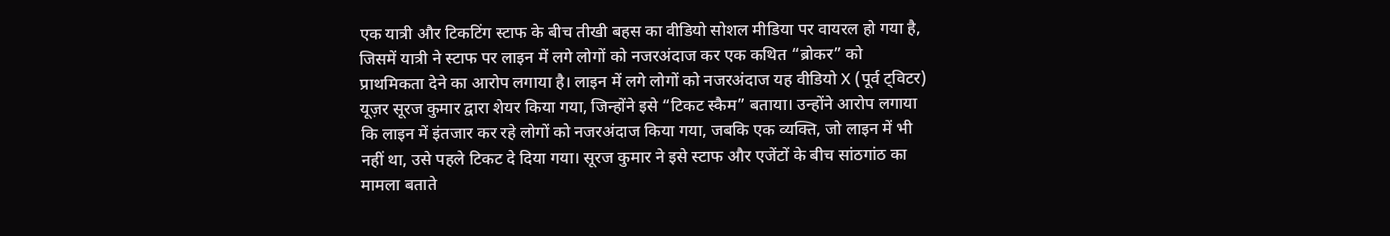एक यात्री और टिकटिंग स्टाफ के बीच तीखी बहस का वीडियो सोशल मीडिया पर वायरल हो गया है, जिसमें यात्री ने स्टाफ पर लाइन में लगे लोगों को नजरअंदाज कर एक कथित “ब्रोकर” को प्राथमिकता देने का आरोप लगाया है। लाइन में लगे लोगों को नजरअंदाज यह वीडियो X (पूर्व ट्विटर) यूज़र सूरज कुमार द्वारा शेयर किया गया, जिन्होंने इसे “टिकट स्कैम” बताया। उन्होंने आरोप लगाया कि लाइन में इंतजार कर रहे लोगों को नजरअंदाज किया गया, जबकि एक व्यक्ति, जो लाइन में भी नहीं था, उसे पहले टिकट दे दिया गया। सूरज कुमार ने इसे स्टाफ और एजेंटों के बीच सांठगांठ का मामला बताते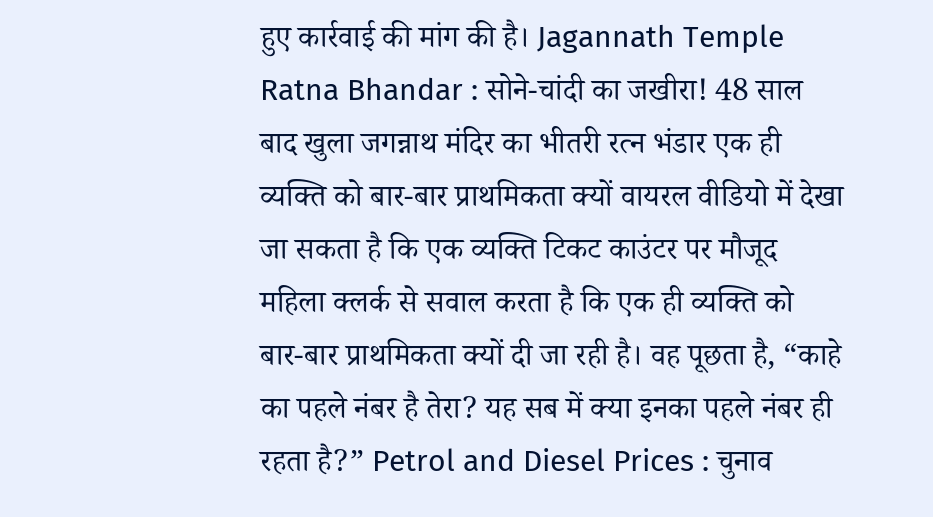हुए कार्रवाई की मांग की है। Jagannath Temple Ratna Bhandar : सोने-चांदी का जखीरा! 48 साल बाद खुला जगन्नाथ मंदिर का भीतरी रत्न भंडार एक ही व्यक्ति को बार-बार प्राथमिकता क्यों वायरल वीडियो में देखा जा सकता है कि एक व्यक्ति टिकट काउंटर पर मौजूद महिला क्लर्क से सवाल करता है कि एक ही व्यक्ति को बार-बार प्राथमिकता क्यों दी जा रही है। वह पूछता है, “काहे का पहले नंबर है तेरा? यह सब में क्या इनका पहले नंबर ही रहता है?” Petrol and Diesel Prices : चुनाव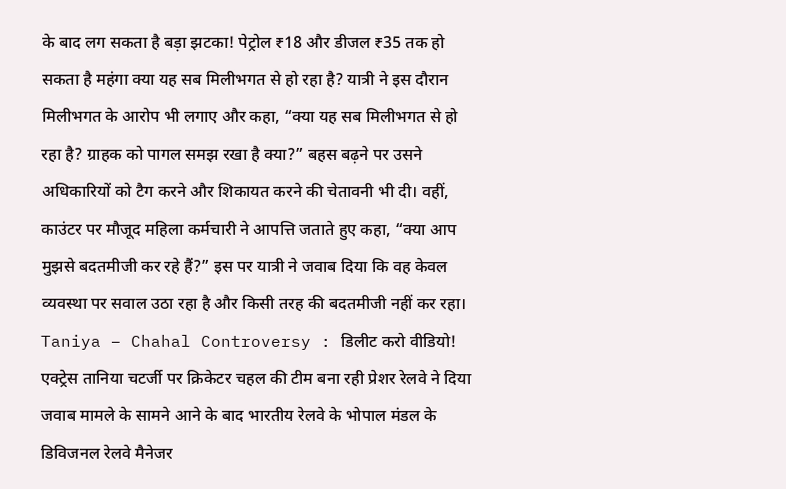के बाद लग सकता है बड़ा झटका! पेट्रोल ₹18 और डीजल ₹35 तक हो सकता है महंगा क्या यह सब मिलीभगत से हो रहा है? यात्री ने इस दौरान मिलीभगत के आरोप भी लगाए और कहा, “क्या यह सब मिलीभगत से हो रहा है? ग्राहक को पागल समझ रखा है क्या?” बहस बढ़ने पर उसने अधिकारियों को टैग करने और शिकायत करने की चेतावनी भी दी। वहीं, काउंटर पर मौजूद महिला कर्मचारी ने आपत्ति जताते हुए कहा, “क्या आप मुझसे बदतमीजी कर रहे हैं?” इस पर यात्री ने जवाब दिया कि वह केवल व्यवस्था पर सवाल उठा रहा है और किसी तरह की बदतमीजी नहीं कर रहा। Taniya – Chahal Controversy : डिलीट करो वीडियो! एक्ट्रेस तानिया चटर्जी पर क्रिकेटर चहल की टीम बना रही प्रेशर रेलवे ने दिया जवाब मामले के सामने आने के बाद भारतीय रेलवे के भोपाल मंडल के डिविजनल रेलवे मैनेजर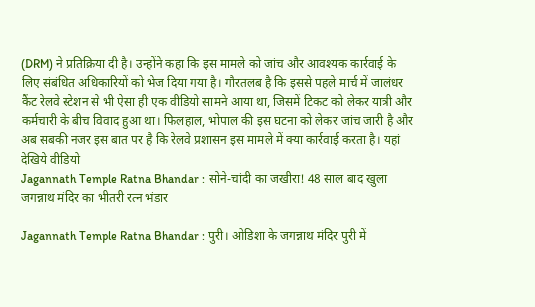(DRM) ने प्रतिक्रिया दी है। उन्होंने कहा कि इस मामले को जांच और आवश्यक कार्रवाई के लिए संबंधित अधिकारियों को भेज दिया गया है। गौरतलब है कि इससे पहले मार्च में जालंधर कैंट रेलवे स्टेशन से भी ऐसा ही एक वीडियो सामने आया था, जिसमें टिकट को लेकर यात्री और कर्मचारी के बीच विवाद हुआ था। फिलहाल, भोपाल की इस घटना को लेकर जांच जारी है और अब सबकी नजर इस बात पर है कि रेलवे प्रशासन इस मामले में क्या कार्रवाई करता है। यहां देखिये वीडियो
Jagannath Temple Ratna Bhandar : सोने-चांदी का जखीरा! 48 साल बाद खुला जगन्नाथ मंदिर का भीतरी रत्न भंडार

Jagannath Temple Ratna Bhandar : पुरी। ओडिशा के जगन्नाथ मंदिर पुरी में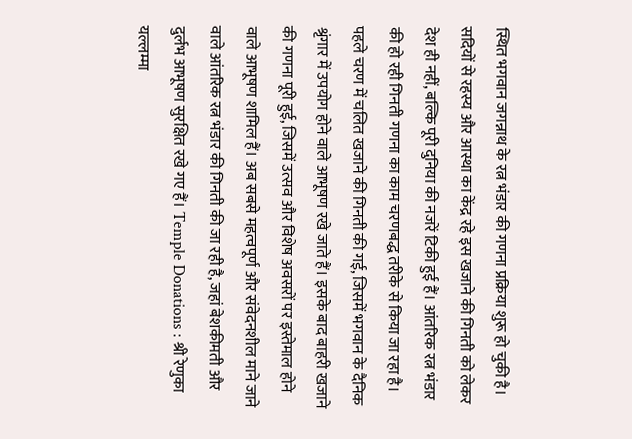स्थित भगवान जगन्नाथ के रत्न भंडार की गणना प्रक्रिया शुरू हो चुकी है। सदियों से रहस्य और आस्था का केंद्र रहे इस खजाने की गिनती को लेकर देश ही नहीं, बल्कि पूरी दुनिया की नजरें टिकी हुई हैं। आंतरिक रत्न भंडार की हो रही गिनती गणना का काम चरणबद्ध तरीके से किया जा रहा है। पहले चरण में चलित खजाने की गिनती की गई, जिसमें भगवान के दैनिक श्रृंगार में उपयोग होने वाले आभूषण रखे जाते हैं। इसके बाद बाहरी खजाने की गणना पूरी हुई, जिसमें उत्सव और विशेष अवसरों पर इस्तेमाल होने वाले आभूषण शामिल हैं। अब सबसे महत्वपूर्ण और संवेदनशील माने जाने वाले आंतरिक रत्न भंडार की गिनती की जा रही है, जहां बेशकीमती और दुर्लभ आभूषण सुरक्षित रखे गए हैं। Temple Donations : श्री रेणुका यल्लम्मा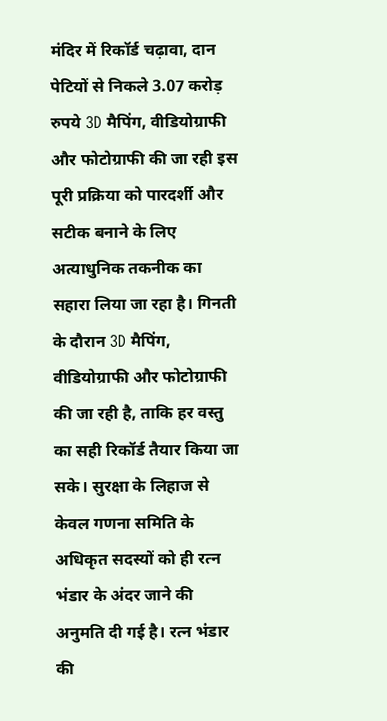मंदिर में रिकॉर्ड चढ़ावा, दान पेटियों से निकले 3.07 करोड़ रुपये 3D मैपिंग, वीडियोग्राफी और फोटोग्राफी की जा रही इस पूरी प्रक्रिया को पारदर्शी और सटीक बनाने के लिए अत्याधुनिक तकनीक का सहारा लिया जा रहा है। गिनती के दौरान 3D मैपिंग, वीडियोग्राफी और फोटोग्राफी की जा रही है, ताकि हर वस्तु का सही रिकॉर्ड तैयार किया जा सके। सुरक्षा के लिहाज से केवल गणना समिति के अधिकृत सदस्यों को ही रत्न भंडार के अंदर जाने की अनुमति दी गई है। रत्न भंडार की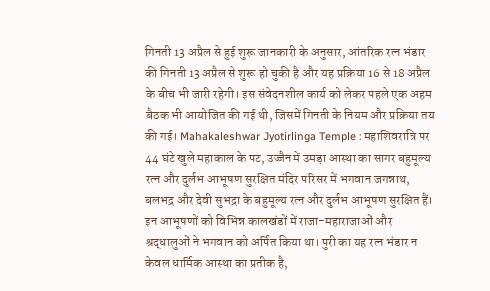गिनती 13 अप्रैल से हुई शुरू जानकारी के अनुसार, आंतरिक रत्न भंडार की गिनती 13 अप्रैल से शुरू हो चुकी है और यह प्रक्रिया 16 से 18 अप्रैल के बीच भी जारी रहेगी। इस संवेदनशील कार्य को लेकर पहले एक अहम बैठक भी आयोजित की गई थी, जिसमें गिनती के नियम और प्रक्रिया तय की गई। Mahakaleshwar Jyotirlinga Temple : महाशिवरात्रि पर 44 घंटे खुले महाकाल के पट, उज्जैन में उमड़ा आस्था का सागर बहुमूल्य रत्न और दुर्लभ आभूषण सुरक्षित मंदिर परिसर में भगवान जगन्नाथ, बलभद्र और देवी सुभद्रा के बहुमूल्य रत्न और दुर्लभ आभूषण सुरक्षित हैं। इन आभूषणों को विभिन्न कालखंडों में राजा-महाराजाओं और श्रद्धालुओं ने भगवान को अर्पित किया था। पुरी का यह रत्न भंडार न केवल धार्मिक आस्था का प्रतीक है,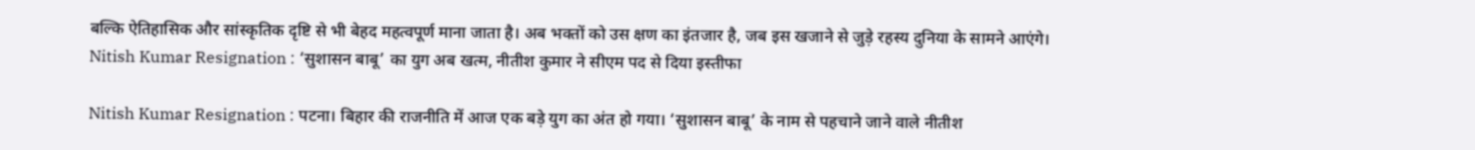बल्कि ऐतिहासिक और सांस्कृतिक दृष्टि से भी बेहद महत्वपूर्ण माना जाता है। अब भक्तों को उस क्षण का इंतजार है, जब इस खजाने से जुड़े रहस्य दुनिया के सामने आएंगे।
Nitish Kumar Resignation : ‘सुशासन बाबू’ का युग अब खत्म, नीतीश कुमार ने सीएम पद से दिया इस्तीफा

Nitish Kumar Resignation : पटना। बिहार की राजनीति में आज एक बड़े युग का अंत हो गया। ‘सुशासन बाबू’ के नाम से पहचाने जाने वाले नीतीश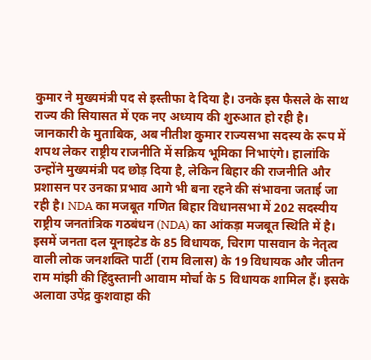कुमार ने मुख्यमंत्री पद से इस्तीफा दे दिया है। उनके इस फैसले के साथ राज्य की सियासत में एक नए अध्याय की शुरुआत हो रही है। जानकारी के मुताबिक, अब नीतीश कुमार राज्यसभा सदस्य के रूप में शपथ लेकर राष्ट्रीय राजनीति में सक्रिय भूमिका निभाएंगे। हालांकि उन्होंने मुख्यमंत्री पद छोड़ दिया है, लेकिन बिहार की राजनीति और प्रशासन पर उनका प्रभाव आगे भी बना रहने की संभावना जताई जा रही है। NDA का मजबूत गणित बिहार विधानसभा में 202 सदस्यीय राष्ट्रीय जनतांत्रिक गठबंधन (NDA) का आंकड़ा मजबूत स्थिति में है। इसमें जनता दल यूनाइटेड के 85 विधायक, चिराग पासवान के नेतृत्व वाली लोक जनशक्ति पार्टी (राम विलास) के 19 विधायक और जीतन राम मांझी की हिंदुस्तानी आवाम मोर्चा के 5 विधायक शामिल हैं। इसके अलावा उपेंद्र कुशवाहा की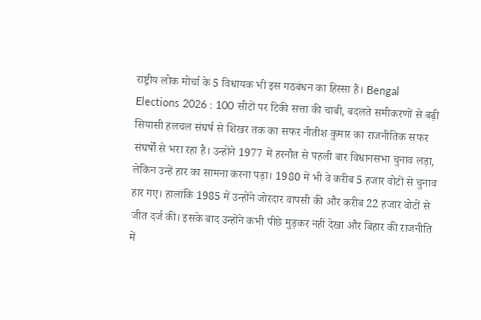राष्ट्रीय लोक मोर्चा के 5 विधायक भी इस गठबंधन का हिस्सा हैं। Bengal Elections 2026 : 100 सीटों पर टिकी सत्ता की चाबी, बदलते समीकरणों से बढ़ी सियासी हलचल संघर्ष से शिखर तक का सफर नीतीश कुमार का राजनीतिक सफर संघर्षों से भरा रहा है। उन्होंने 1977 में हरनौत से पहली बार विधानसभा चुनाव लड़ा, लेकिन उन्हें हार का सामना करना पड़ा। 1980 में भी वे करीब 5 हजार वोटों से चुनाव हार गए। हालांकि 1985 में उन्होंने जोरदार वापसी की और करीब 22 हजार वोटों से जीत दर्ज की। इसके बाद उन्होंने कभी पीछे मुड़कर नहीं देखा और बिहार की राजनीति में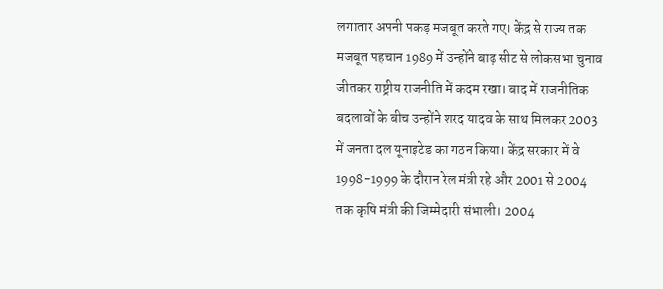लगातार अपनी पकड़ मजबूत करते गए। केंद्र से राज्य तक मजबूत पहचान 1989 में उन्होंने बाढ़ सीट से लोकसभा चुनाव जीतकर राष्ट्रीय राजनीति में कदम रखा। बाद में राजनीतिक बदलावों के बीच उन्होंने शरद यादव के साथ मिलकर 2003 में जनता दल यूनाइटेड का गठन किया। केंद्र सरकार में वे 1998-1999 के दौरान रेल मंत्री रहे और 2001 से 2004 तक कृषि मंत्री की जिम्मेदारी संभाली। 2004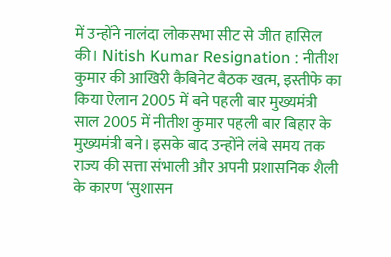में उन्होंने नालंदा लोकसभा सीट से जीत हासिल की। Nitish Kumar Resignation : नीतीश कुमार की आखिरी कैबिनेट बैठक खत्म, इस्तीफे का किया ऐलान 2005 में बने पहली बार मुख्यमंत्री साल 2005 में नीतीश कुमार पहली बार बिहार के मुख्यमंत्री बने। इसके बाद उन्होंने लंबे समय तक राज्य की सत्ता संभाली और अपनी प्रशासनिक शैली के कारण ‘सुशासन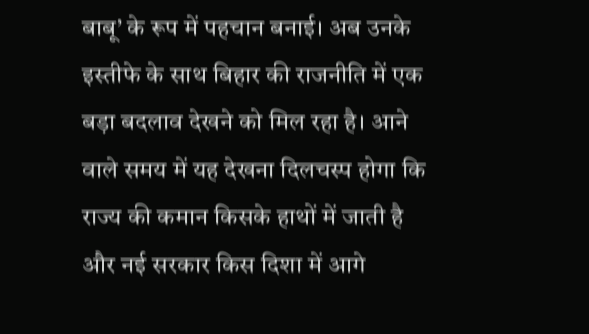बाबू’ के रूप में पहचान बनाई। अब उनके इस्तीफे के साथ बिहार की राजनीति में एक बड़ा बदलाव देखने को मिल रहा है। आने वाले समय में यह देखना दिलचस्प होगा कि राज्य की कमान किसके हाथों में जाती है और नई सरकार किस दिशा में आगे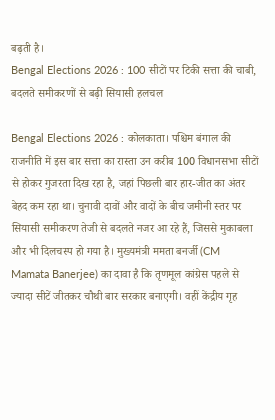बढ़ती है।
Bengal Elections 2026 : 100 सीटों पर टिकी सत्ता की चाबी, बदलते समीकरणों से बढ़ी सियासी हलचल

Bengal Elections 2026 : कोलकाता। पश्चिम बंगाल की राजनीति में इस बार सत्ता का रास्ता उन करीब 100 विधानसभा सीटों से होकर गुजरता दिख रहा है, जहां पिछली बार हार-जीत का अंतर बेहद कम रहा था। चुनावी दावों और वादों के बीच जमीनी स्तर पर सियासी समीकरण तेजी से बदलते नजर आ रहे हैं, जिससे मुकाबला और भी दिलचस्प हो गया है। मुख्यमंत्री ममता बनर्जी (CM Mamata Banerjee) का दावा है कि तृणमूल कांग्रेस पहले से ज्यादा सीटें जीतकर चौथी बार सरकार बनाएगी। वहीं केंद्रीय गृह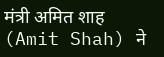मंत्री अमित शाह (Amit Shah) ने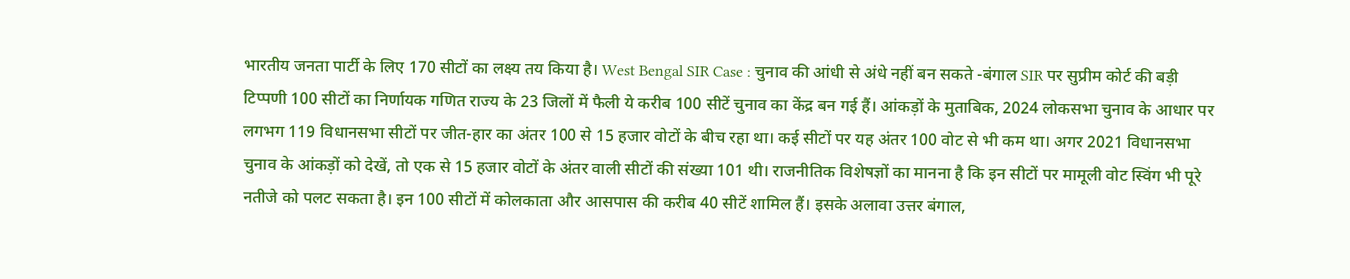भारतीय जनता पार्टी के लिए 170 सीटों का लक्ष्य तय किया है। West Bengal SIR Case : चुनाव की आंधी से अंधे नहीं बन सकते -बंगाल SIR पर सुप्रीम कोर्ट की बड़ी टिप्पणी 100 सीटों का निर्णायक गणित राज्य के 23 जिलों में फैली ये करीब 100 सीटें चुनाव का केंद्र बन गई हैं। आंकड़ों के मुताबिक, 2024 लोकसभा चुनाव के आधार पर लगभग 119 विधानसभा सीटों पर जीत-हार का अंतर 100 से 15 हजार वोटों के बीच रहा था। कई सीटों पर यह अंतर 100 वोट से भी कम था। अगर 2021 विधानसभा चुनाव के आंकड़ों को देखें, तो एक से 15 हजार वोटों के अंतर वाली सीटों की संख्या 101 थी। राजनीतिक विशेषज्ञों का मानना है कि इन सीटों पर मामूली वोट स्विंग भी पूरे नतीजे को पलट सकता है। इन 100 सीटों में कोलकाता और आसपास की करीब 40 सीटें शामिल हैं। इसके अलावा उत्तर बंगाल,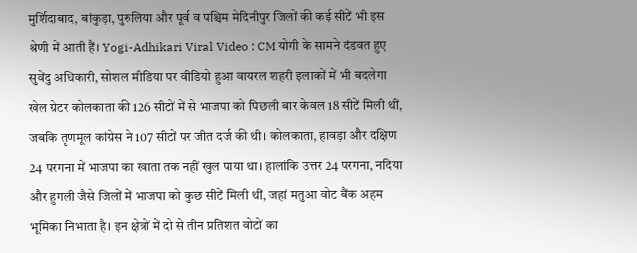मुर्शिदाबाद, बांकुड़ा, पुरुलिया और पूर्व व पश्चिम मेदिनीपुर जिलों की कई सीटें भी इस श्रेणी में आती हैं। Yogi-Adhikari Viral Video : CM योगी के सामने दंडवत हुए सुवेंदु अधिकारी, सोशल मीडिया पर वीडियो हुआ वायरल शहरी इलाकों में भी बदलेगा खेल ग्रेटर कोलकाता की 126 सीटों में से भाजपा को पिछली बार केवल 18 सीटें मिली थीं, जबकि तृणमूल कांग्रेस ने 107 सीटों पर जीत दर्ज की थी। कोलकाता, हावड़ा और दक्षिण 24 परगना में भाजपा का खाता तक नहीं खुल पाया था। हालांकि उत्तर 24 परगना, नदिया और हुगली जैसे जिलों में भाजपा को कुछ सीटें मिली थीं, जहां मतुआ वोट बैंक अहम भूमिका निभाता है। इन क्षेत्रों में दो से तीन प्रतिशत वोटों का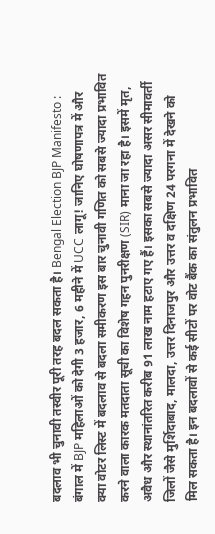बदलाव भी चुनावी तस्वीर पूरी तरह बदल सकता है। Bengal Election BJP Manifesto : बंगाल में BJP महिलाओं को देगी 3 हजार, 6 महीने में UCC लागू! जानिए घोषणापत्र में और क्या वोटर लिस्ट में बदलाव से बदला समीकरण इस बार चुनावी गणित को सबसे ज्यादा प्रभावित करने वाला कारक मतदाता सूची का विशेष गहन पुनरीक्षण (SIR) माना जा रहा है। इसमें मृत, अवैध और स्थानांतरित करीब 91 लाख नाम हटाए गए हैं। इसका सबसे ज्यादा असर सीमावर्ती जिलों जैसे मुर्शिदाबाद, मालदा, उत्तर दिनाजपुर और उत्तर व दक्षिण 24 परगना में देखने को मिल सकता है। इन बदलावों से कई सीटों पर वोट बैंक का संतुलन प्रभावित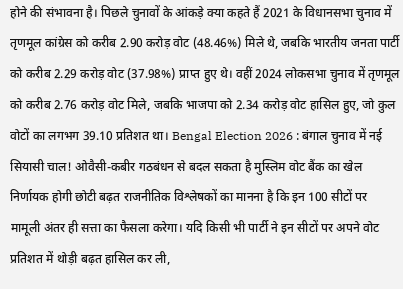होने की संभावना है। पिछले चुनावों के आंकड़े क्या कहते हैं 2021 के विधानसभा चुनाव में तृणमूल कांग्रेस को करीब 2.90 करोड़ वोट (48.46%) मिले थे, जबकि भारतीय जनता पार्टी को करीब 2.29 करोड़ वोट (37.98%) प्राप्त हुए थे। वहीं 2024 लोकसभा चुनाव में तृणमूल को करीब 2.76 करोड़ वोट मिले, जबकि भाजपा को 2.34 करोड़ वोट हासिल हुए, जो कुल वोटों का लगभग 39.10 प्रतिशत था। Bengal Election 2026 : बंगाल चुनाव में नई सियासी चाल! ओवैसी-कबीर गठबंधन से बदल सकता है मुस्लिम वोट बैंक का खेल निर्णायक होगी छोटी बढ़त राजनीतिक विश्लेषकों का मानना है कि इन 100 सीटों पर मामूली अंतर ही सत्ता का फैसला करेगा। यदि किसी भी पार्टी ने इन सीटों पर अपने वोट प्रतिशत में थोड़ी बढ़त हासिल कर ली,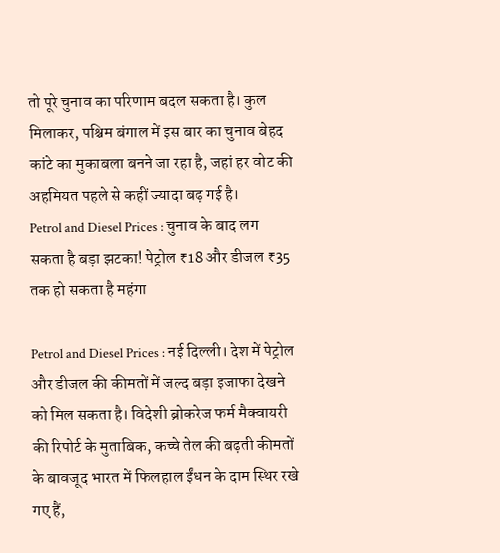तो पूरे चुनाव का परिणाम बदल सकता है। कुल मिलाकर, पश्चिम बंगाल में इस बार का चुनाव बेहद कांटे का मुकाबला बनने जा रहा है, जहां हर वोट की अहमियत पहले से कहीं ज्यादा बढ़ गई है।
Petrol and Diesel Prices : चुनाव के बाद लग सकता है बड़ा झटका! पेट्रोल ₹18 और डीजल ₹35 तक हो सकता है महंगा

Petrol and Diesel Prices : नई दिल्ली। देश में पेट्रोल और डीजल की कीमतों में जल्द बड़ा इजाफा देखने को मिल सकता है। विदेशी ब्रोकरेज फर्म मैक्वायरी की रिपोर्ट के मुताबिक, कच्चे तेल की बढ़ती कीमतों के बावजूद भारत में फिलहाल ईंधन के दाम स्थिर रखे गए हैं,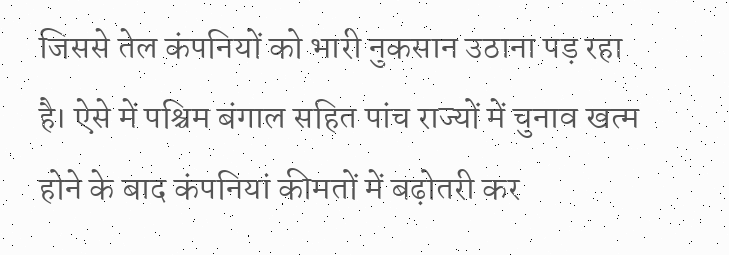जिससे तेल कंपनियों को भारी नुकसान उठाना पड़ रहा है। ऐसे में पश्चिम बंगाल सहित पांच राज्यों में चुनाव खत्म होने के बाद कंपनियां कीमतों में बढ़ोतरी कर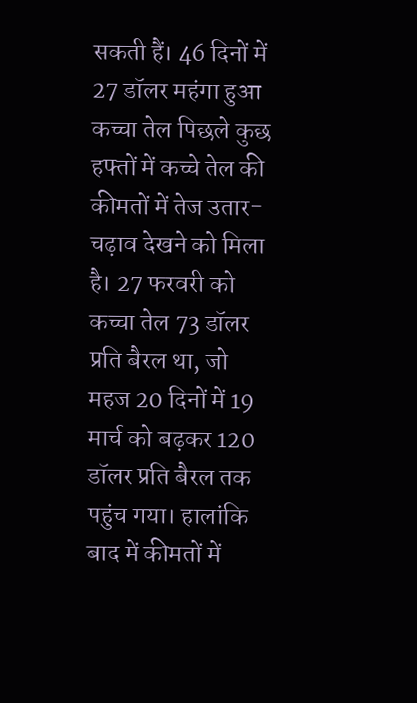सकती हैं। 46 दिनों में 27 डॉलर महंगा हुआ कच्चा तेल पिछले कुछ हफ्तों में कच्चे तेल की कीमतों में तेज उतार-चढ़ाव देखने को मिला है। 27 फरवरी को कच्चा तेल 73 डॉलर प्रति बैरल था, जो महज 20 दिनों में 19 मार्च को बढ़कर 120 डॉलर प्रति बैरल तक पहुंच गया। हालांकि बाद में कीमतों में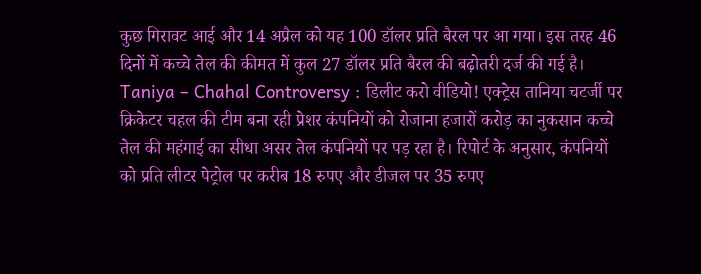कुछ गिरावट आई और 14 अप्रैल को यह 100 डॉलर प्रति बैरल पर आ गया। इस तरह 46 दिनों में कच्चे तेल की कीमत में कुल 27 डॉलर प्रति बैरल की बढ़ोतरी दर्ज की गई है। Taniya – Chahal Controversy : डिलीट करो वीडियो! एक्ट्रेस तानिया चटर्जी पर क्रिकेटर चहल की टीम बना रही प्रेशर कंपनियों को रोजाना हजारों करोड़ का नुकसान कच्चे तेल की महंगाई का सीधा असर तेल कंपनियों पर पड़ रहा है। रिपोर्ट के अनुसार, कंपनियों को प्रति लीटर पेट्रोल पर करीब 18 रुपए और डीजल पर 35 रुपए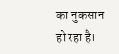का नुकसान हो रहा है।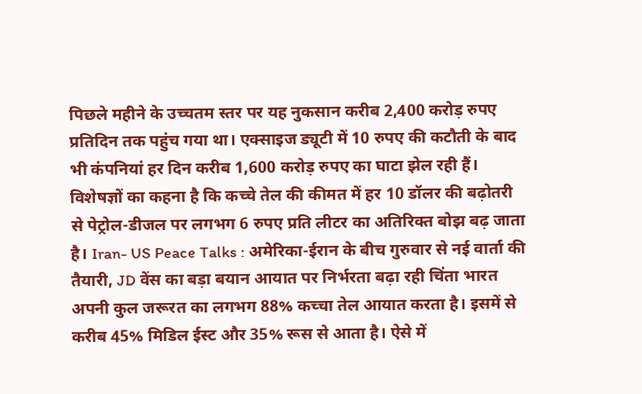पिछले महीने के उच्चतम स्तर पर यह नुकसान करीब 2,400 करोड़ रुपए प्रतिदिन तक पहुंच गया था। एक्साइज ड्यूटी में 10 रुपए की कटौती के बाद भी कंपनियां हर दिन करीब 1,600 करोड़ रुपए का घाटा झेल रही हैं। विशेषज्ञों का कहना है कि कच्चे तेल की कीमत में हर 10 डॉलर की बढ़ोतरी से पेट्रोल-डीजल पर लगभग 6 रुपए प्रति लीटर का अतिरिक्त बोझ बढ़ जाता है। Iran- US Peace Talks : अमेरिका-ईरान के बीच गुरुवार से नई वार्ता की तैयारी, JD वेंस का बड़ा बयान आयात पर निर्भरता बढ़ा रही चिंता भारत अपनी कुल जरूरत का लगभग 88% कच्चा तेल आयात करता है। इसमें से करीब 45% मिडिल ईस्ट और 35% रूस से आता है। ऐसे में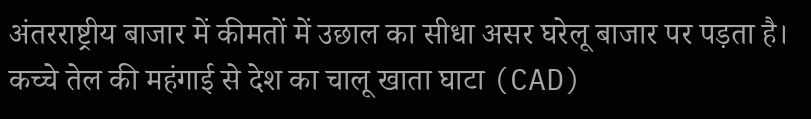अंतरराष्ट्रीय बाजार में कीमतों में उछाल का सीधा असर घरेलू बाजार पर पड़ता है। कच्चे तेल की महंगाई से देश का चालू खाता घाटा (CAD)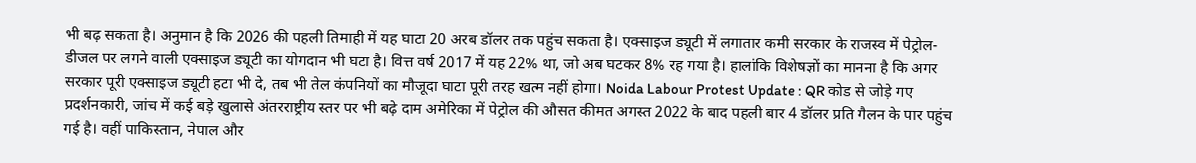भी बढ़ सकता है। अनुमान है कि 2026 की पहली तिमाही में यह घाटा 20 अरब डॉलर तक पहुंच सकता है। एक्साइज ड्यूटी में लगातार कमी सरकार के राजस्व में पेट्रोल-डीजल पर लगने वाली एक्साइज ड्यूटी का योगदान भी घटा है। वित्त वर्ष 2017 में यह 22% था, जो अब घटकर 8% रह गया है। हालांकि विशेषज्ञों का मानना है कि अगर सरकार पूरी एक्साइज ड्यूटी हटा भी दे, तब भी तेल कंपनियों का मौजूदा घाटा पूरी तरह खत्म नहीं होगा। Noida Labour Protest Update : QR कोड से जोड़े गए प्रदर्शनकारी, जांच में कई बड़े खुलासे अंतरराष्ट्रीय स्तर पर भी बढ़े दाम अमेरिका में पेट्रोल की औसत कीमत अगस्त 2022 के बाद पहली बार 4 डॉलर प्रति गैलन के पार पहुंच गई है। वहीं पाकिस्तान, नेपाल और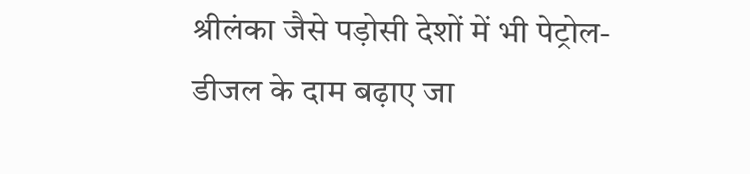श्रीलंका जैसे पड़ोसी देशों में भी पेट्रोल-डीजल के दाम बढ़ाए जा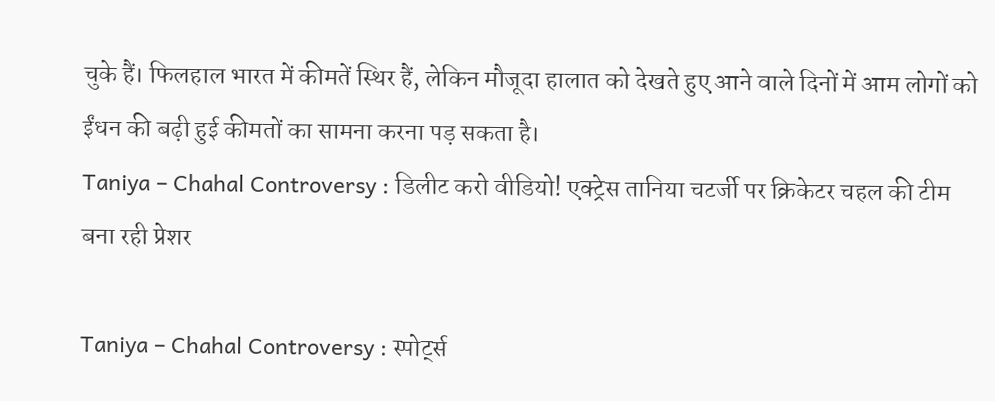चुके हैं। फिलहाल भारत में कीमतें स्थिर हैं, लेकिन मौजूदा हालात को देखते हुए आने वाले दिनों में आम लोगों को ईंधन की बढ़ी हुई कीमतों का सामना करना पड़ सकता है।
Taniya – Chahal Controversy : डिलीट करो वीडियो! एक्ट्रेस तानिया चटर्जी पर क्रिकेटर चहल की टीम बना रही प्रेशर

Taniya – Chahal Controversy : स्पोर्ट्स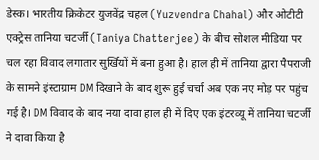डेस्क। भारतीय क्रिकेटर युजवेंद्र चहल (Yuzvendra Chahal) और ओटीटी एक्ट्रेस तानिया चटर्जी (Taniya Chatterjee) के बीच सोशल मीडिया पर चल रहा विवाद लगातार सुर्खियों में बना हुआ है। हाल ही में तानिया द्वारा पैपराजी के सामने इंस्टाग्राम DM दिखाने के बाद शुरू हुई चर्चा अब एक नए मोड़ पर पहुंच गई है। DM विवाद के बाद नया दावा हाल ही में दिए एक इंटरव्यू में तानिया चटर्जी ने दावा किया है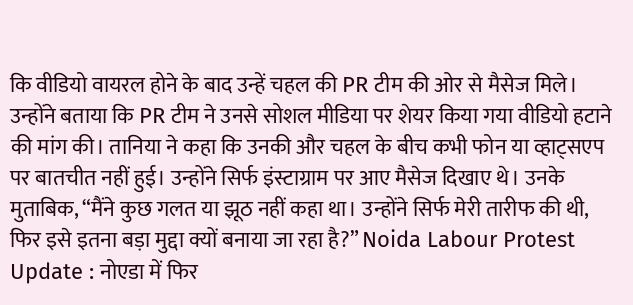कि वीडियो वायरल होने के बाद उन्हें चहल की PR टीम की ओर से मैसेज मिले। उन्होंने बताया कि PR टीम ने उनसे सोशल मीडिया पर शेयर किया गया वीडियो हटाने की मांग की। तानिया ने कहा कि उनकी और चहल के बीच कभी फोन या व्हाट्सएप पर बातचीत नहीं हुई। उन्होंने सिर्फ इंस्टाग्राम पर आए मैसेज दिखाए थे। उनके मुताबिक, “मैंने कुछ गलत या झूठ नहीं कहा था। उन्होंने सिर्फ मेरी तारीफ की थी, फिर इसे इतना बड़ा मुद्दा क्यों बनाया जा रहा है?” Noida Labour Protest Update : नोएडा में फिर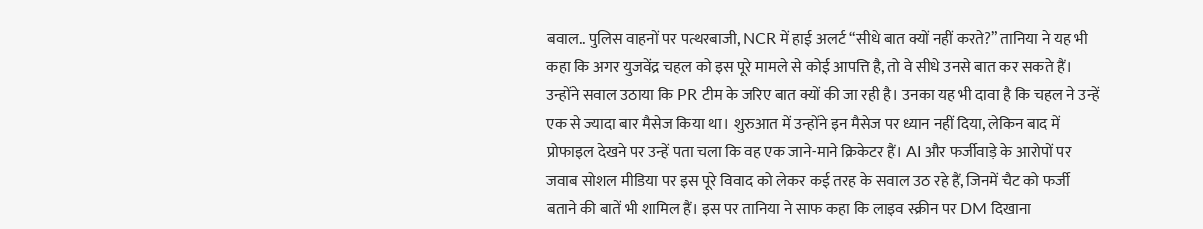बवाल.. पुलिस वाहनों पर पत्थरबाजी, NCR में हाई अलर्ट “सीधे बात क्यों नहीं करते?” तानिया ने यह भी कहा कि अगर युजवेंद्र चहल को इस पूरे मामले से कोई आपत्ति है, तो वे सीधे उनसे बात कर सकते हैं। उन्होंने सवाल उठाया कि PR टीम के जरिए बात क्यों की जा रही है। उनका यह भी दावा है कि चहल ने उन्हें एक से ज्यादा बार मैसेज किया था। शुरुआत में उन्होंने इन मैसेज पर ध्यान नहीं दिया, लेकिन बाद में प्रोफाइल देखने पर उन्हें पता चला कि वह एक जाने-माने क्रिकेटर हैं। AI और फर्जीवाड़े के आरोपों पर जवाब सोशल मीडिया पर इस पूरे विवाद को लेकर कई तरह के सवाल उठ रहे हैं, जिनमें चैट को फर्जी बताने की बातें भी शामिल हैं। इस पर तानिया ने साफ कहा कि लाइव स्क्रीन पर DM दिखाना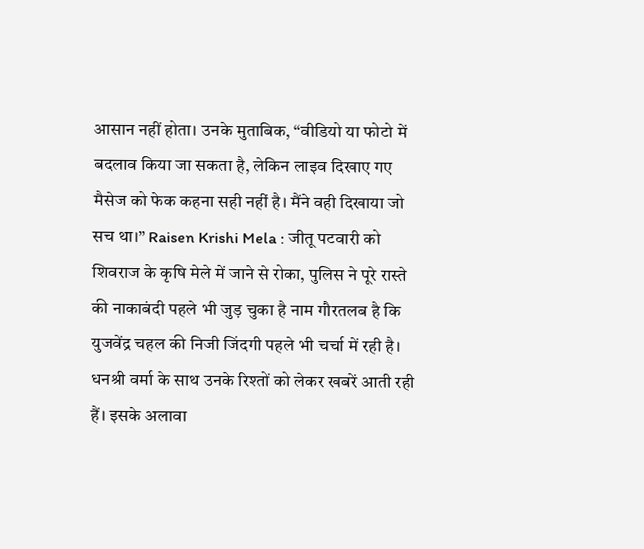आसान नहीं होता। उनके मुताबिक, “वीडियो या फोटो में बदलाव किया जा सकता है, लेकिन लाइव दिखाए गए मैसेज को फेक कहना सही नहीं है। मैंने वही दिखाया जो सच था।” Raisen Krishi Mela : जीतू पटवारी को शिवराज के कृषि मेले में जाने से रोका, पुलिस ने पूरे रास्ते की नाकाबंदी पहले भी जुड़ चुका है नाम गौरतलब है कि युजवेंद्र चहल की निजी जिंदगी पहले भी चर्चा में रही है। धनश्री वर्मा के साथ उनके रिश्तों को लेकर खबरें आती रही हैं। इसके अलावा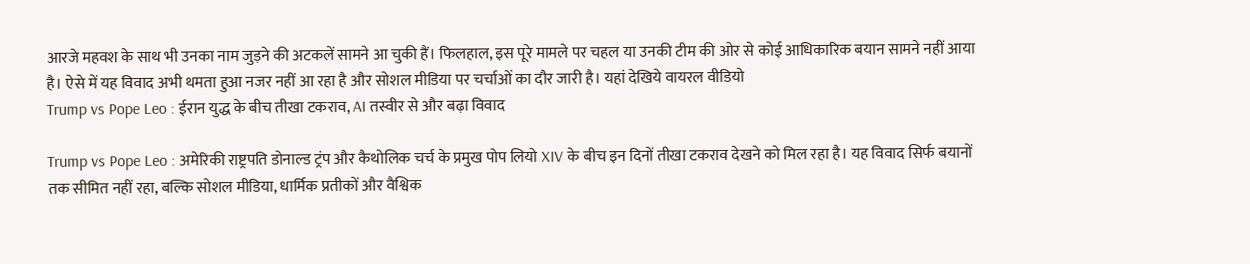आरजे महवश के साथ भी उनका नाम जुड़ने की अटकलें सामने आ चुकी हैं। फिलहाल, इस पूरे मामले पर चहल या उनकी टीम की ओर से कोई आधिकारिक बयान सामने नहीं आया है। ऐसे में यह विवाद अभी थमता हुआ नजर नहीं आ रहा है और सोशल मीडिया पर चर्चाओं का दौर जारी है। यहां देखिये वायरल वीडियो
Trump vs Pope Leo : ईरान युद्ध के बीच तीखा टकराव, AI तस्वीर से और बढ़ा विवाद

Trump vs Pope Leo : अमेरिकी राष्ट्रपति डोनाल्ड ट्रंप और कैथोलिक चर्च के प्रमुख पोप लियो XIV के बीच इन दिनों तीखा टकराव देखने को मिल रहा है। यह विवाद सिर्फ बयानों तक सीमित नहीं रहा, बल्कि सोशल मीडिया, धार्मिक प्रतीकों और वैश्विक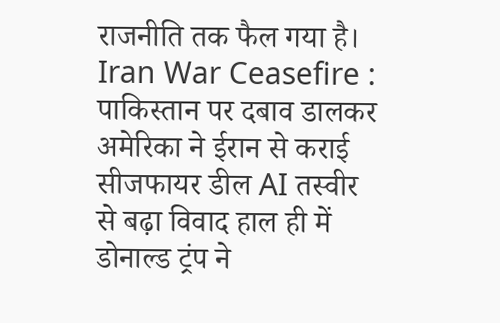राजनीति तक फैल गया है। Iran War Ceasefire : पाकिस्तान पर दबाव डालकर अमेरिका ने ईरान से कराई सीजफायर डील AI तस्वीर से बढ़ा विवाद हाल ही में डोनाल्ड ट्रंप ने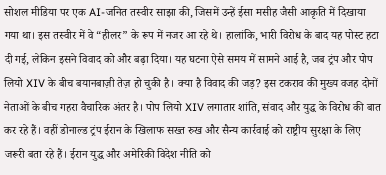सोशल मीडिया पर एक AI-जनित तस्वीर साझा की, जिसमें उन्हें ईसा मसीह जैसी आकृति में दिखाया गया था। इस तस्वीर में वे “हीलर” के रूप में नजर आ रहे थे। हालांकि, भारी विरोध के बाद यह पोस्ट हटा दी गई, लेकिन इसने विवाद को और बढ़ा दिया। यह घटना ऐसे समय में सामने आई है, जब ट्रंप और पोप लियो XIV के बीच बयानबाज़ी तेज़ हो चुकी है। क्या है विवाद की जड़? इस टकराव की मुख्य वजह दोनों नेताओं के बीच गहरा वैचारिक अंतर है। पोप लियो XIV लगातार शांति, संवाद और युद्ध के विरोध की बात कर रहे हैं। वहीं डोनाल्ड ट्रंप ईरान के खिलाफ सख्त रुख और सैन्य कार्रवाई को राष्ट्रीय सुरक्षा के लिए जरूरी बता रहे हैं। ईरान युद्ध और अमेरिकी विदेश नीति को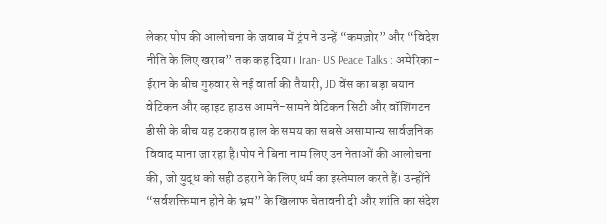लेकर पोप की आलोचना के जवाब में ट्रंप ने उन्हें “कमज़ोर” और “विदेश नीति के लिए खराब” तक कह दिया। Iran- US Peace Talks : अमेरिका-ईरान के बीच गुरुवार से नई वार्ता की तैयारी, JD वेंस का बड़ा बयान वेटिकन और व्हाइट हाउस आमने-सामने वेटिकन सिटी और वॉशिंगटन डीसी के बीच यह टकराव हाल के समय का सबसे असामान्य सार्वजनिक विवाद माना जा रहा है।पोप ने बिना नाम लिए उन नेताओं की आलोचना की, जो युद्ध को सही ठहराने के लिए धर्म का इस्तेमाल करते हैं। उन्होंने “सर्वशक्तिमान होने के भ्रम” के खिलाफ चेतावनी दी और शांति का संदेश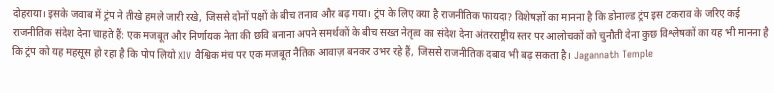दोहराया। इसके जवाब में ट्रंप ने तीखे हमले जारी रखे, जिससे दोनों पक्षों के बीच तनाव और बढ़ गया। ट्रंप के लिए क्या है राजनीतिक फायदा? विशेषज्ञों का मानना है कि डोनाल्ड ट्रंप इस टकराव के जरिए कई राजनीतिक संदेश देना चाहते हैं: एक मजबूत और निर्णायक नेता की छवि बनाना अपने समर्थकों के बीच सख्त नेतृत्व का संदेश देना अंतरराष्ट्रीय स्तर पर आलोचकों को चुनौती देना कुछ विश्लेषकों का यह भी मानना है कि ट्रंप को यह महसूस हो रहा है कि पोप लियो XIV वैश्विक मंच पर एक मजबूत नैतिक आवाज़ बनकर उभर रहे हैं, जिससे राजनीतिक दबाव भी बढ़ सकता है। Jagannath Temple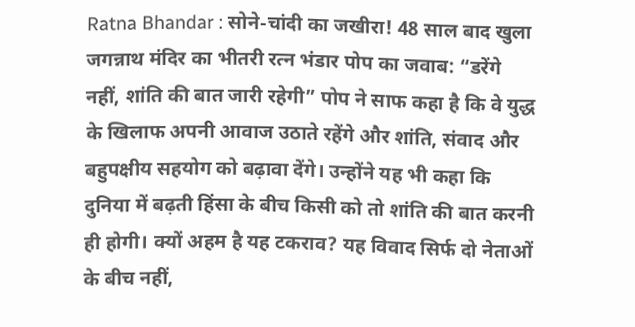Ratna Bhandar : सोने-चांदी का जखीरा! 48 साल बाद खुला जगन्नाथ मंदिर का भीतरी रत्न भंडार पोप का जवाब: “डरेंगे नहीं, शांति की बात जारी रहेगी” पोप ने साफ कहा है कि वे युद्ध के खिलाफ अपनी आवाज उठाते रहेंगे और शांति, संवाद और बहुपक्षीय सहयोग को बढ़ावा देंगे। उन्होंने यह भी कहा कि दुनिया में बढ़ती हिंसा के बीच किसी को तो शांति की बात करनी ही होगी। क्यों अहम है यह टकराव? यह विवाद सिर्फ दो नेताओं के बीच नहीं,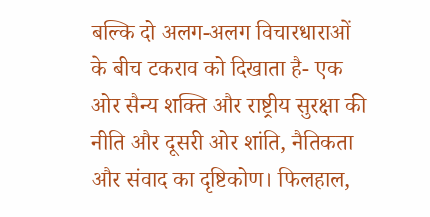बल्कि दो अलग-अलग विचारधाराओं के बीच टकराव को दिखाता है- एक ओर सैन्य शक्ति और राष्ट्रीय सुरक्षा की नीति और दूसरी ओर शांति, नैतिकता और संवाद का दृष्टिकोण। फिलहाल,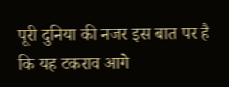पूरी दुनिया की नजर इस बात पर है कि यह टकराव आगे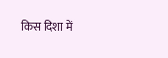किस दिशा में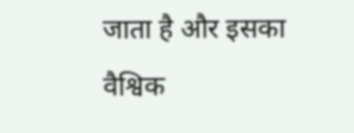जाता है और इसका वैश्विक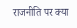राजनीति पर क्या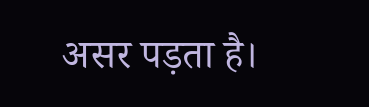असर पड़ता है।